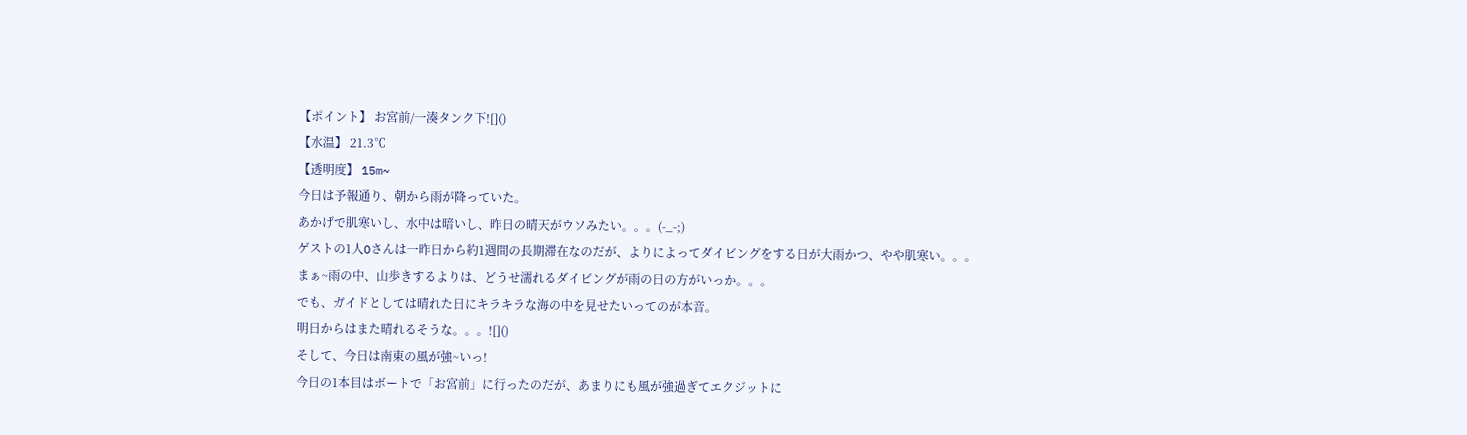【ポイント】 お宮前/一湊タンク下![]()
【水温】 21.3℃
【透明度】 15m~
今日は予報通り、朝から雨が降っていた。
あかげで肌寒いし、水中は暗いし、昨日の晴天がウソみたい。。。(-_-;)
ゲストの1人Oさんは一昨日から約1週間の長期滞在なのだが、よりによってダイビングをする日が大雨かつ、やや肌寒い。。。
まぁ~雨の中、山歩きするよりは、どうせ濡れるダイビングが雨の日の方がいっか。。。
でも、ガイドとしては晴れた日にキラキラな海の中を見せたいってのが本音。
明日からはまた晴れるそうな。。。![]()
そして、今日は南東の風が強~いっ!
今日の1本目はボートで「お宮前」に行ったのだが、あまりにも風が強過ぎてエクジットに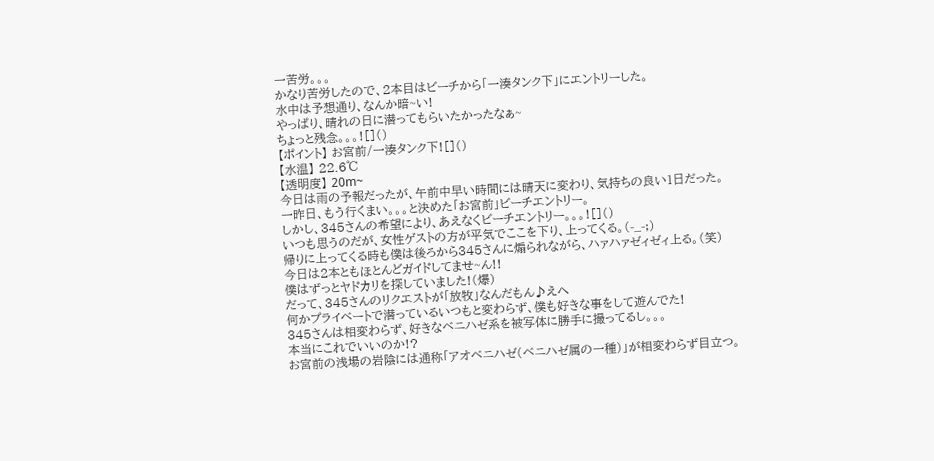一苦労。。。
かなり苦労したので、2本目はビーチから「一湊タンク下」にエントリーした。
水中は予想通り、なんか暗~い!
やっぱり、晴れの日に潜ってもらいたかったなぁ~
ちょっと残念。。。![]()
【ポイント】 お宮前/一湊タンク下![]()
【水温】 22.6℃
【透明度】 20m~
今日は雨の予報だったが、午前中早い時間には晴天に変わり、気持ちの良い1日だった。
一昨日、もう行くまい。。。と決めた「お宮前」ビーチエントリー。
しかし、345さんの希望により、あえなくビーチエントリー。。。![]()
いつも思うのだが、女性ゲストの方が平気でここを下り、上ってくる。(-_-;)
帰りに上ってくる時も僕は後ろから345さんに煽られながら、ハァハァゼィゼィ上る。(笑)
今日は2本ともほとんどガイドしてませ~ん!!
僕はずっとヤドカリを探していました!(爆)
だって、345さんのリクエストが「放牧」なんだもん♪えへ
何かプライベートで潜っているいつもと変わらず、僕も好きな事をして遊んでた!
345さんは相変わらず、好きなベニハゼ系を被写体に勝手に撮ってるし。。。
本当にこれでいいのか!?
お宮前の浅場の岩陰には通称「アオベニハゼ(ベニハゼ属の一種)」が相変わらず目立つ。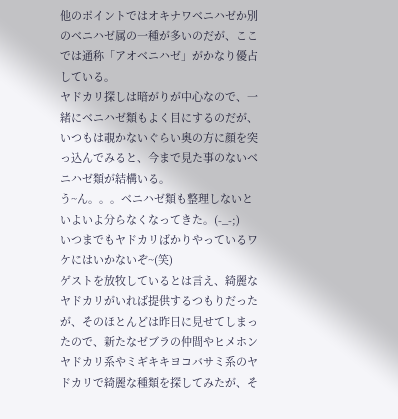他のポイントではオキナワベニハゼか別のベニハゼ属の一種が多いのだが、ここでは通称「アオベニハゼ」がかなり優占している。
ヤドカリ探しは暗がりが中心なので、一緒にベニハゼ類もよく目にするのだが、いつもは覗かないぐらい奥の方に顔を突っ込んでみると、今まで見た事のないベニハゼ類が結構いる。
う~ん。。。ベニハゼ類も整理しないといよいよ分らなくなってきた。(-_-;)
いつまでもヤドカリばかりやっているワケにはいかないぞ~(笑)
ゲストを放牧しているとは言え、綺麗なヤドカリがいれば提供するつもりだったが、そのほとんどは昨日に見せてしまったので、新たなゼブラの仲間やヒメホンヤドカリ系やミギキキヨコバサミ系のヤドカリで綺麗な種類を探してみたが、そ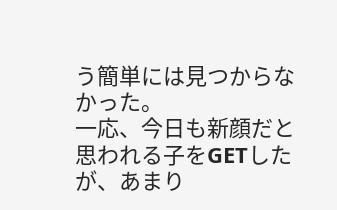う簡単には見つからなかった。
一応、今日も新顔だと思われる子をGETしたが、あまり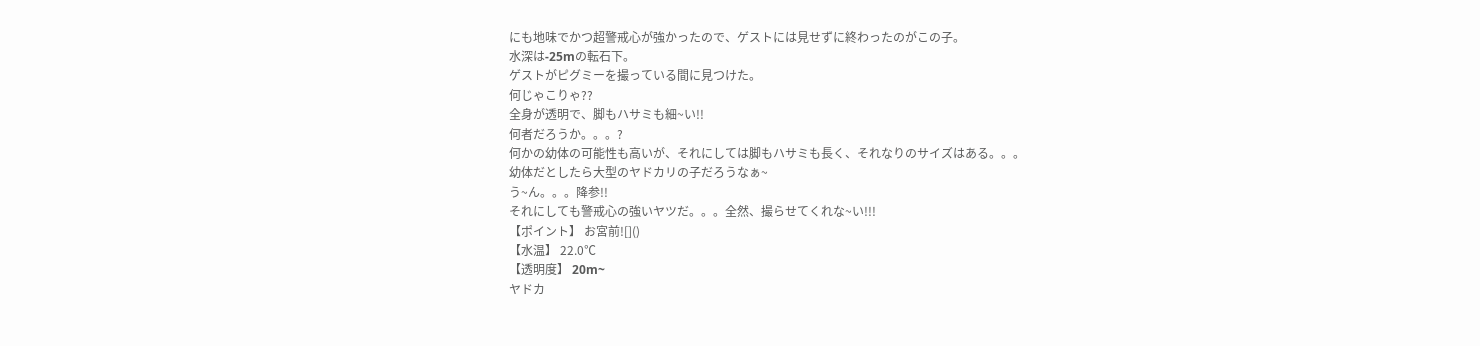にも地味でかつ超警戒心が強かったので、ゲストには見せずに終わったのがこの子。
水深は-25mの転石下。
ゲストがピグミーを撮っている間に見つけた。
何じゃこりゃ??
全身が透明で、脚もハサミも細~い!!
何者だろうか。。。?
何かの幼体の可能性も高いが、それにしては脚もハサミも長く、それなりのサイズはある。。。
幼体だとしたら大型のヤドカリの子だろうなぁ~
う~ん。。。降参!!
それにしても警戒心の強いヤツだ。。。全然、撮らせてくれな~い!!!
【ポイント】 お宮前![]()
【水温】 22.0℃
【透明度】 20m~
ヤドカ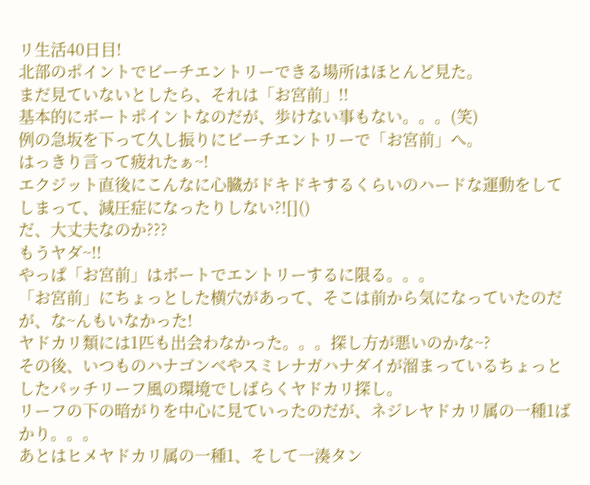リ生活40日目!
北部のポイントでビーチエントリーできる場所はほとんど見た。
まだ見ていないとしたら、それは「お宮前」!!
基本的にボートポイントなのだが、歩けない事もない。。。(笑)
例の急坂を下って久し振りにビーチエントリーで「お宮前」へ。
はっきり言って疲れたぁ~!
エクジット直後にこんなに心臓がドキドキするくらいのハードな運動をしてしまって、減圧症になったりしない?![]()
だ、大丈夫なのか???
もうヤダ~!!
やっぱ「お宮前」はボートでエントリーするに限る。。。
「お宮前」にちょっとした横穴があって、そこは前から気になっていたのだが、な~んもいなかった!
ヤドカリ類には1匹も出会わなかった。。。探し方が悪いのかな~?
その後、いつものハナゴンベやスミレナガハナダイが溜まっているちょっとしたパッチリーフ風の環境でしばらくヤドカリ探し。
リーフの下の暗がりを中心に見ていったのだが、ネジレヤドカリ属の一種1ばかり。。。
あとはヒメヤドカリ属の一種1、そして一湊タン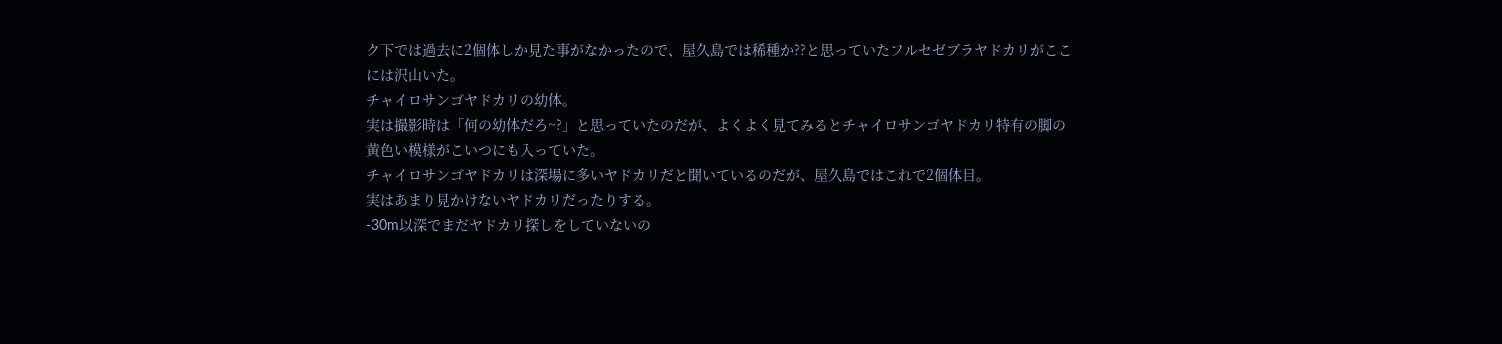ク下では過去に2個体しか見た事がなかったので、屋久島では稀種か??と思っていたフルセゼブラヤドカリがここには沢山いた。
チャイロサンゴヤドカリの幼体。
実は撮影時は「何の幼体だろ~?」と思っていたのだが、よくよく見てみるとチャイロサンゴヤドカリ特有の脚の黄色い模様がこいつにも入っていた。
チャイロサンゴヤドカリは深場に多いヤドカリだと聞いているのだが、屋久島ではこれで2個体目。
実はあまり見かけないヤドカリだったりする。
-30m以深でまだヤドカリ探しをしていないの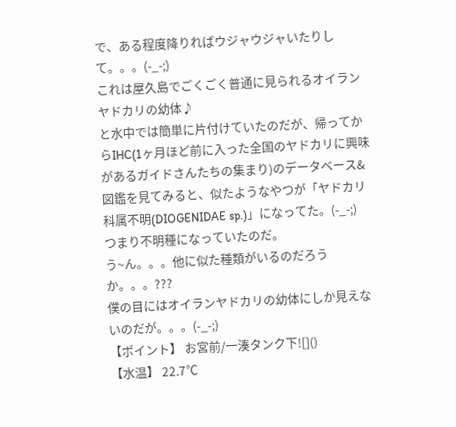で、ある程度降りればウジャウジャいたりして。。。(-_-;)
これは屋久島でごくごく普通に見られるオイランヤドカリの幼体♪
と水中では簡単に片付けていたのだが、帰ってからIHC(1ヶ月ほど前に入った全国のヤドカリに興味があるガイドさんたちの集まり)のデータベース&図鑑を見てみると、似たようなやつが「ヤドカリ科属不明(DIOGENIDAE sp.)」になってた。(-_-;)
つまり不明種になっていたのだ。
う~ん。。。他に似た種類がいるのだろうか。。。???
僕の目にはオイランヤドカリの幼体にしか見えないのだが。。。(-_-;)
【ポイント】 お宮前/一湊タンク下![]()
【水温】 22.7℃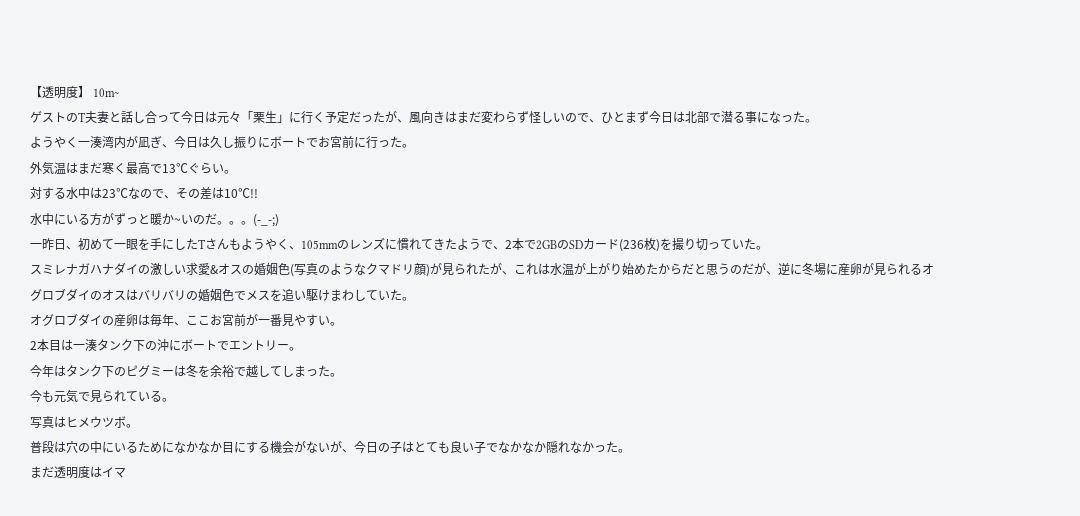【透明度】 10m~
ゲストのT夫妻と話し合って今日は元々「栗生」に行く予定だったが、風向きはまだ変わらず怪しいので、ひとまず今日は北部で潜る事になった。
ようやく一湊湾内が凪ぎ、今日は久し振りにボートでお宮前に行った。
外気温はまだ寒く最高で13℃ぐらい。
対する水中は23℃なので、その差は10℃!!
水中にいる方がずっと暖か~いのだ。。。(-_-;)
一昨日、初めて一眼を手にしたTさんもようやく、105mmのレンズに慣れてきたようで、2本で2GBのSDカード(236枚)を撮り切っていた。
スミレナガハナダイの激しい求愛&オスの婚姻色(写真のようなクマドリ顔)が見られたが、これは水温が上がり始めたからだと思うのだが、逆に冬場に産卵が見られるオグロブダイのオスはバリバリの婚姻色でメスを追い駆けまわしていた。
オグロブダイの産卵は毎年、ここお宮前が一番見やすい。
2本目は一湊タンク下の沖にボートでエントリー。
今年はタンク下のピグミーは冬を余裕で越してしまった。
今も元気で見られている。
写真はヒメウツボ。
普段は穴の中にいるためになかなか目にする機会がないが、今日の子はとても良い子でなかなか隠れなかった。
まだ透明度はイマ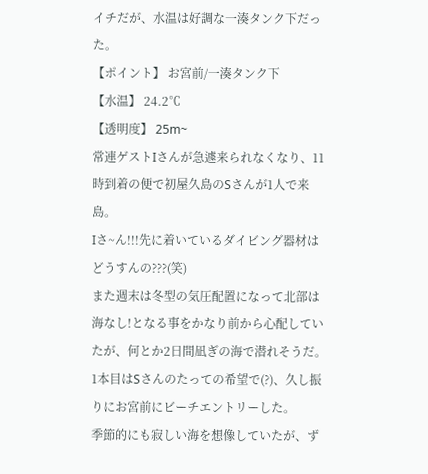イチだが、水温は好調な一湊タンク下だった。
【ポイント】 お宮前/一湊タンク下
【水温】 24.2℃
【透明度】 25m~
常連ゲストIさんが急遽来られなくなり、11時到着の便で初屋久島のSさんが1人で来島。
Iさ~ん!!!先に着いているダイビング器材はどうすんの???(笑)
また週末は冬型の気圧配置になって北部は海なし!となる事をかなり前から心配していたが、何とか2日間凪ぎの海で潜れそうだ。
1本目はSさんのたっての希望で(?)、久し振りにお宮前にビーチエントリーした。
季節的にも寂しい海を想像していたが、ず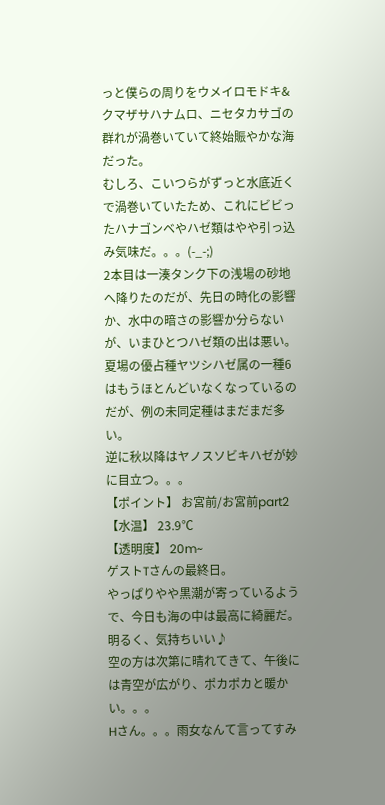っと僕らの周りをウメイロモドキ&クマザサハナムロ、ニセタカサゴの群れが渦巻いていて終始賑やかな海だった。
むしろ、こいつらがずっと水底近くで渦巻いていたため、これにビビったハナゴンベやハゼ類はやや引っ込み気味だ。。。(-_-;)
2本目は一湊タンク下の浅場の砂地へ降りたのだが、先日の時化の影響か、水中の暗さの影響か分らないが、いまひとつハゼ類の出は悪い。
夏場の優占種ヤツシハゼ属の一種6はもうほとんどいなくなっているのだが、例の未同定種はまだまだ多い。
逆に秋以降はヤノスソビキハゼが妙に目立つ。。。
【ポイント】 お宮前/お宮前part2
【水温】 23.9℃
【透明度】 20m~
ゲストTさんの最終日。
やっぱりやや黒潮が寄っているようで、今日も海の中は最高に綺麗だ。
明るく、気持ちいい♪
空の方は次第に晴れてきて、午後には青空が広がり、ポカポカと暖かい。。。
Hさん。。。雨女なんて言ってすみ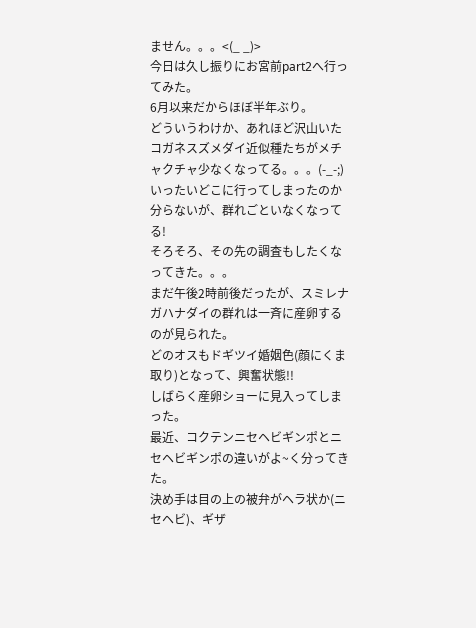ません。。。<(_ _)>
今日は久し振りにお宮前part2へ行ってみた。
6月以来だからほぼ半年ぶり。
どういうわけか、あれほど沢山いたコガネスズメダイ近似種たちがメチャクチャ少なくなってる。。。(-_-;)
いったいどこに行ってしまったのか分らないが、群れごといなくなってる!
そろそろ、その先の調査もしたくなってきた。。。
まだ午後2時前後だったが、スミレナガハナダイの群れは一斉に産卵するのが見られた。
どのオスもドギツイ婚姻色(顔にくま取り)となって、興奮状態!!
しばらく産卵ショーに見入ってしまった。
最近、コクテンニセヘビギンポとニセヘビギンポの違いがよ~く分ってきた。
決め手は目の上の被弁がヘラ状か(ニセヘビ)、ギザ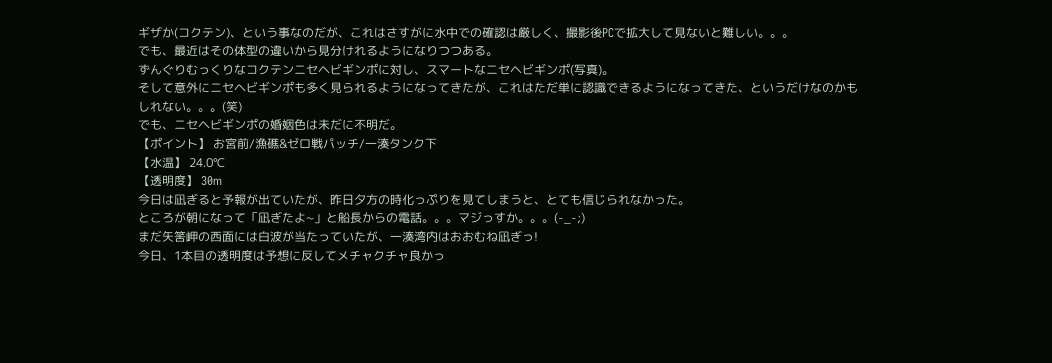ギザか(コクテン)、という事なのだが、これはさすがに水中での確認は厳しく、撮影後PCで拡大して見ないと難しい。。。
でも、最近はその体型の違いから見分けれるようになりつつある。
ずんぐりむっくりなコクテンニセヘビギンポに対し、スマートなニセヘビギンポ(写真)。
そして意外にニセヘビギンポも多く見られるようになってきたが、これはただ単に認識できるようになってきた、というだけなのかもしれない。。。(笑)
でも、ニセヘビギンポの婚姻色は未だに不明だ。
【ポイント】 お宮前/漁礁&ゼロ戦パッチ/一湊タンク下
【水温】 24.0℃
【透明度】 30m
今日は凪ぎると予報が出ていたが、昨日夕方の時化っぷりを見てしまうと、とても信じられなかった。
ところが朝になって「凪ぎたよ~」と船長からの電話。。。マジっすか。。。(-_-;)
まだ矢筈岬の西面には白波が当たっていたが、一湊湾内はおおむね凪ぎっ!
今日、1本目の透明度は予想に反してメチャクチャ良かっ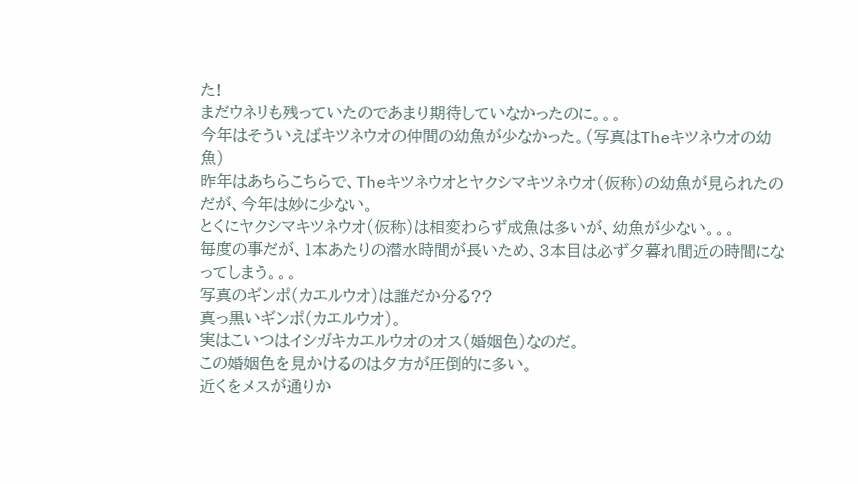た!
まだウネリも残っていたのであまり期待していなかったのに。。。
今年はそういえばキツネウオの仲間の幼魚が少なかった。(写真はTheキツネウオの幼魚)
昨年はあちらこちらで、Theキツネウオとヤクシマキツネウオ(仮称)の幼魚が見られたのだが、今年は妙に少ない。
とくにヤクシマキツネウオ(仮称)は相変わらず成魚は多いが、幼魚が少ない。。。
毎度の事だが、1本あたりの潜水時間が長いため、3本目は必ず夕暮れ間近の時間になってしまう。。。
写真のギンポ(カエルウオ)は誰だか分る??
真っ黒いギンポ(カエルウオ)。
実はこいつはイシガキカエルウオのオス(婚姻色)なのだ。
この婚姻色を見かけるのは夕方が圧倒的に多い。
近くをメスが通りか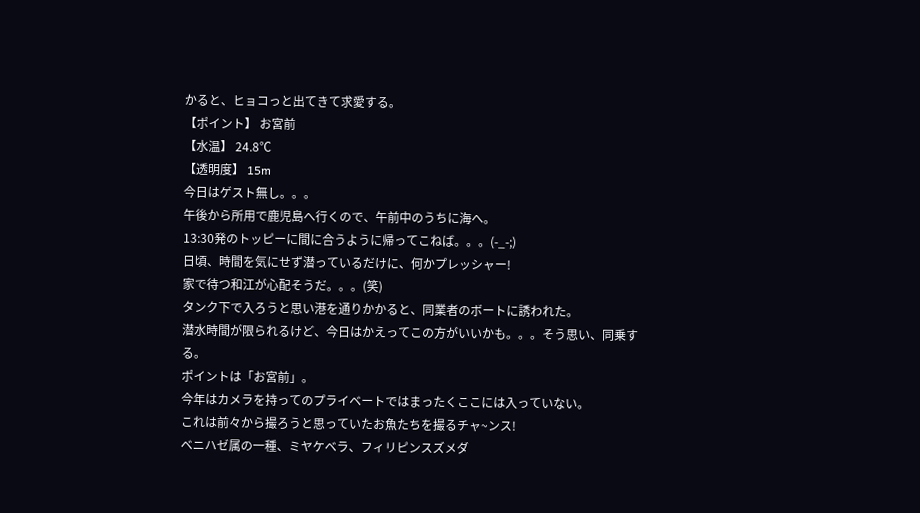かると、ヒョコっと出てきて求愛する。
【ポイント】 お宮前
【水温】 24.8℃
【透明度】 15m
今日はゲスト無し。。。
午後から所用で鹿児島へ行くので、午前中のうちに海へ。
13:30発のトッピーに間に合うように帰ってこねば。。。(-_-;)
日頃、時間を気にせず潜っているだけに、何かプレッシャー!
家で待つ和江が心配そうだ。。。(笑)
タンク下で入ろうと思い港を通りかかると、同業者のボートに誘われた。
潜水時間が限られるけど、今日はかえってこの方がいいかも。。。そう思い、同乗する。
ポイントは「お宮前」。
今年はカメラを持ってのプライベートではまったくここには入っていない。
これは前々から撮ろうと思っていたお魚たちを撮るチャ~ンス!
ベニハゼ属の一種、ミヤケベラ、フィリピンスズメダ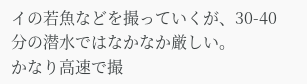イの若魚などを撮っていくが、30-40分の潜水ではなかなか厳しい。
かなり高速で撮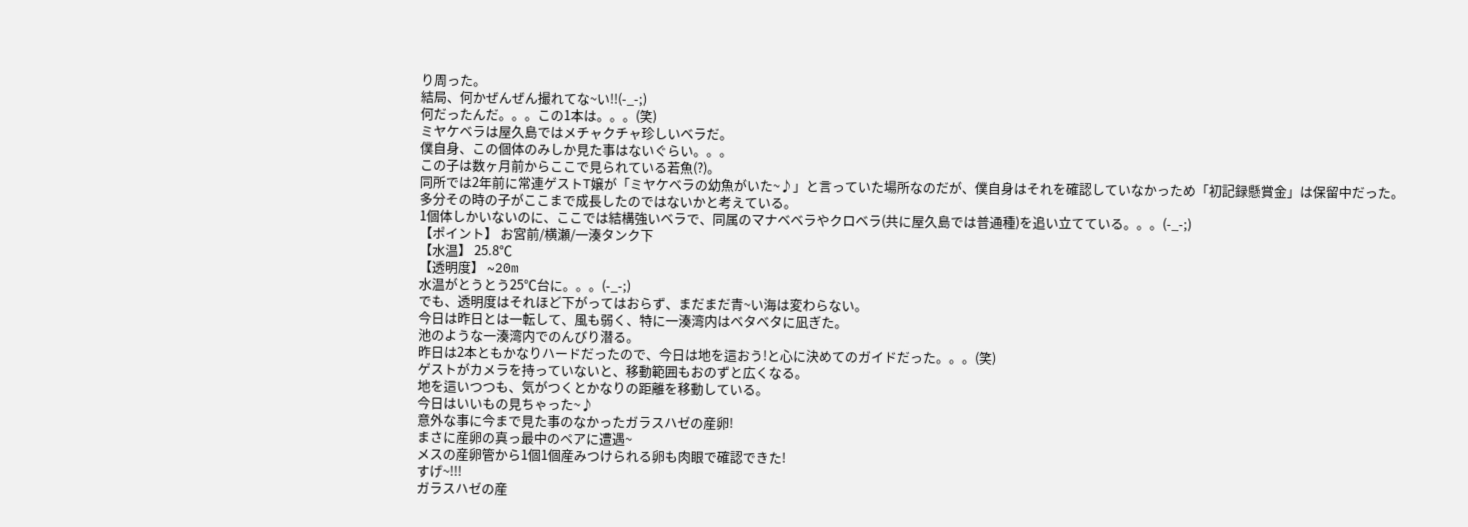り周った。
結局、何かぜんぜん撮れてな~い!!(-_-;)
何だったんだ。。。この1本は。。。(笑)
ミヤケベラは屋久島ではメチャクチャ珍しいベラだ。
僕自身、この個体のみしか見た事はないぐらい。。。
この子は数ヶ月前からここで見られている若魚(?)。
同所では2年前に常連ゲストT嬢が「ミヤケベラの幼魚がいた~♪」と言っていた場所なのだが、僕自身はそれを確認していなかっため「初記録懸賞金」は保留中だった。
多分その時の子がここまで成長したのではないかと考えている。
1個体しかいないのに、ここでは結構強いベラで、同属のマナベベラやクロベラ(共に屋久島では普通種)を追い立てている。。。(-_-;)
【ポイント】 お宮前/横瀬/一湊タンク下
【水温】 25.8℃
【透明度】 ~20m
水温がとうとう25℃台に。。。(-_-;)
でも、透明度はそれほど下がってはおらず、まだまだ青~い海は変わらない。
今日は昨日とは一転して、風も弱く、特に一湊湾内はベタベタに凪ぎた。
池のような一湊湾内でのんびり潜る。
昨日は2本ともかなりハードだったので、今日は地を這おう!と心に決めてのガイドだった。。。(笑)
ゲストがカメラを持っていないと、移動範囲もおのずと広くなる。
地を這いつつも、気がつくとかなりの距離を移動している。
今日はいいもの見ちゃった~♪
意外な事に今まで見た事のなかったガラスハゼの産卵!
まさに産卵の真っ最中のペアに遭遇~
メスの産卵管から1個1個産みつけられる卵も肉眼で確認できた!
すげ~!!!
ガラスハゼの産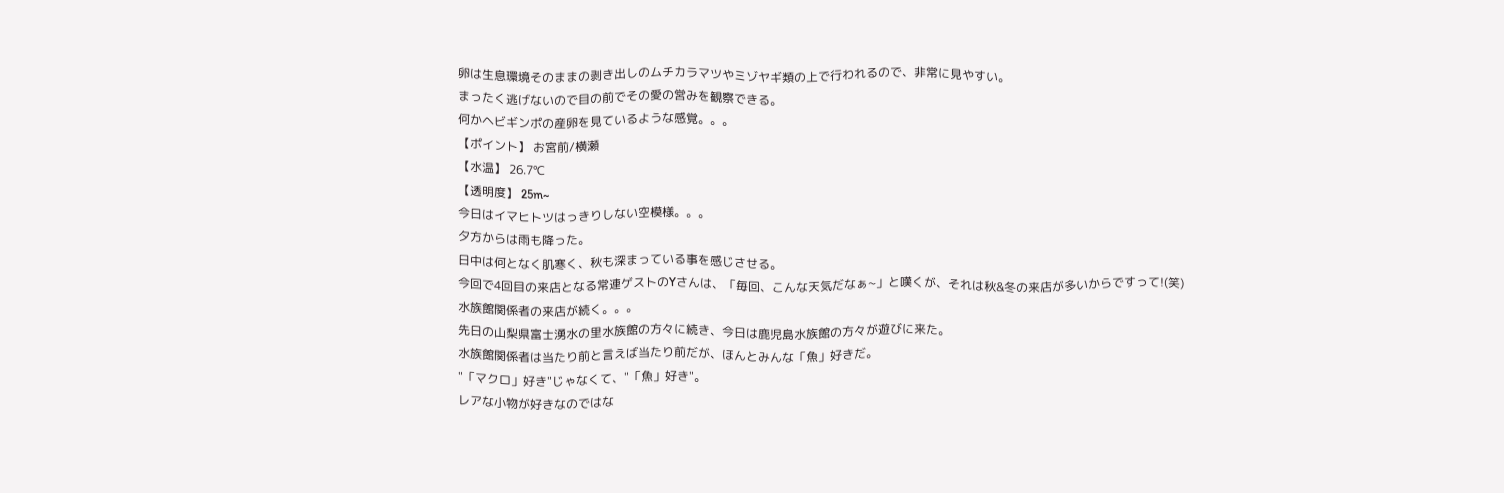卵は生息環境そのままの剥き出しのムチカラマツやミゾヤギ類の上で行われるので、非常に見やすい。
まったく逃げないので目の前でその愛の営みを観察できる。
何かヘビギンポの産卵を見ているような感覚。。。
【ポイント】 お宮前/横瀬
【水温】 26.7℃
【透明度】 25m~
今日はイマヒトツはっきりしない空模様。。。
夕方からは雨も降った。
日中は何となく肌寒く、秋も深まっている事を感じさせる。
今回で4回目の来店となる常連ゲストのYさんは、「毎回、こんな天気だなぁ~」と嘆くが、それは秋&冬の来店が多いからですって!(笑)
水族館関係者の来店が続く。。。
先日の山梨県富士湧水の里水族館の方々に続き、今日は鹿児島水族館の方々が遊びに来た。
水族館関係者は当たり前と言えば当たり前だが、ほんとみんな「魚」好きだ。
"「マクロ」好き"じゃなくて、"「魚」好き"。
レアな小物が好きなのではな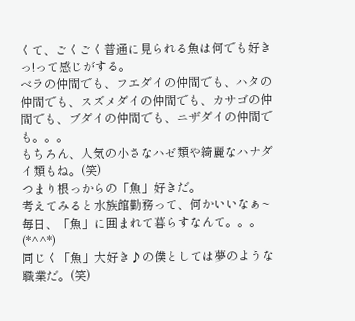くて、ごくごく普通に見られる魚は何でも好きっ!って感じがする。
ベラの仲間でも、フエダイの仲間でも、ハタの仲間でも、スズメダイの仲間でも、カサゴの仲間でも、ブダイの仲間でも、ニザダイの仲間でも。。。
もちろん、人気の小さなハゼ類や綺麗なハナダイ類もね。(笑)
つまり根っからの「魚」好きだ。
考えてみると水族館勤務って、何かいいなぁ~
毎日、「魚」に囲まれて暮らすなんて。。。(*^^*)
同じく「魚」大好き♪の僕としては夢のような職業だ。(笑)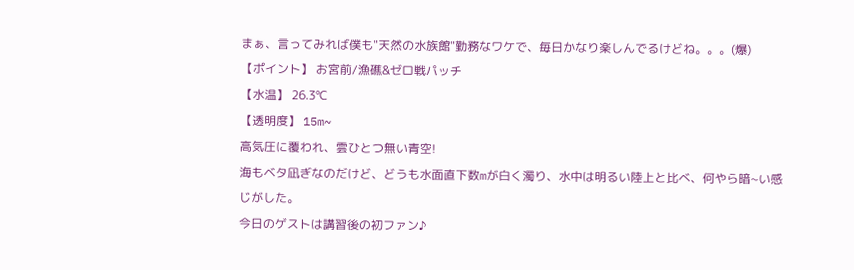まぁ、言ってみれば僕も"天然の水族館"勤務なワケで、毎日かなり楽しんでるけどね。。。(爆)
【ポイント】 お宮前/漁礁&ゼロ戦パッチ
【水温】 26.3℃
【透明度】 15m~
高気圧に覆われ、雲ひとつ無い青空!
海もベタ凪ぎなのだけど、どうも水面直下数mが白く濁り、水中は明るい陸上と比べ、何やら暗~い感じがした。
今日のゲストは講習後の初ファン♪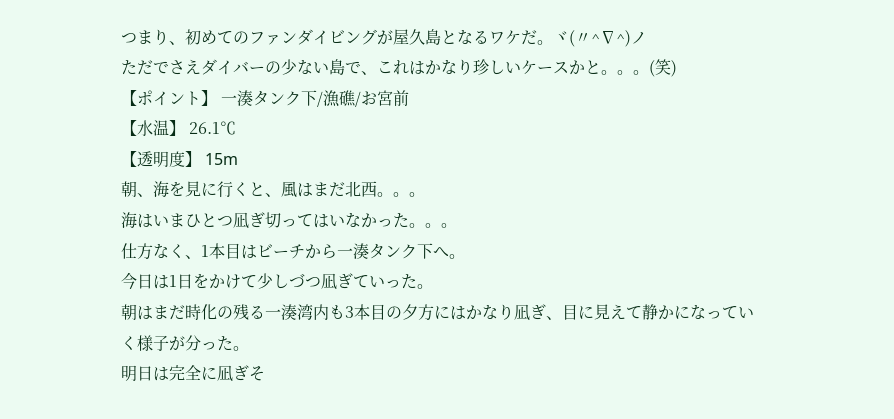つまり、初めてのファンダイビングが屋久島となるワケだ。ヾ(〃^∇^)ノ
ただでさえダイバーの少ない島で、これはかなり珍しいケースかと。。。(笑)
【ポイント】 一湊タンク下/漁礁/お宮前
【水温】 26.1℃
【透明度】 15m
朝、海を見に行くと、風はまだ北西。。。
海はいまひとつ凪ぎ切ってはいなかった。。。
仕方なく、1本目はビーチから一湊タンク下へ。
今日は1日をかけて少しづつ凪ぎていった。
朝はまだ時化の残る一湊湾内も3本目の夕方にはかなり凪ぎ、目に見えて静かになっていく様子が分った。
明日は完全に凪ぎそ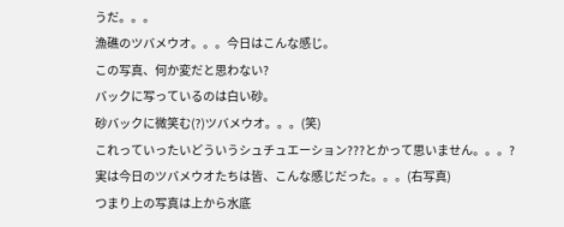うだ。。。
漁礁のツバメウオ。。。今日はこんな感じ。
この写真、何か変だと思わない?
バックに写っているのは白い砂。
砂バックに微笑む(?)ツバメウオ。。。(笑)
これっていったいどういうシュチュエーション???とかって思いません。。。?
実は今日のツバメウオたちは皆、こんな感じだった。。。(右写真)
つまり上の写真は上から水底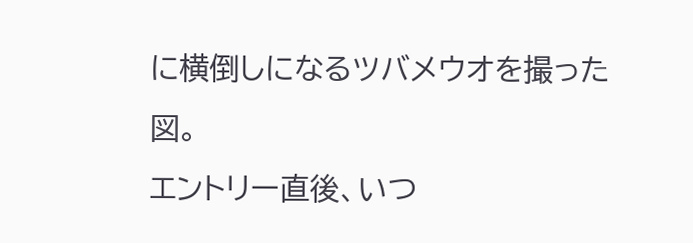に横倒しになるツバメウオを撮った図。
エントリー直後、いつ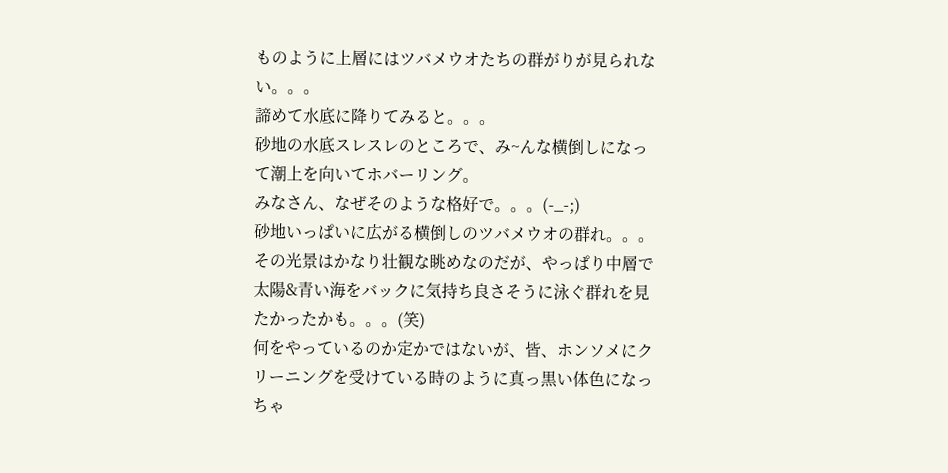ものように上層にはツバメウオたちの群がりが見られない。。。
諦めて水底に降りてみると。。。
砂地の水底スレスレのところで、み~んな横倒しになって潮上を向いてホバーリング。
みなさん、なぜそのような格好で。。。(-_-;)
砂地いっぱいに広がる横倒しのツバメウオの群れ。。。
その光景はかなり壮観な眺めなのだが、やっぱり中層で太陽&青い海をバックに気持ち良さそうに泳ぐ群れを見たかったかも。。。(笑)
何をやっているのか定かではないが、皆、ホンソメにクリーニングを受けている時のように真っ黒い体色になっちゃ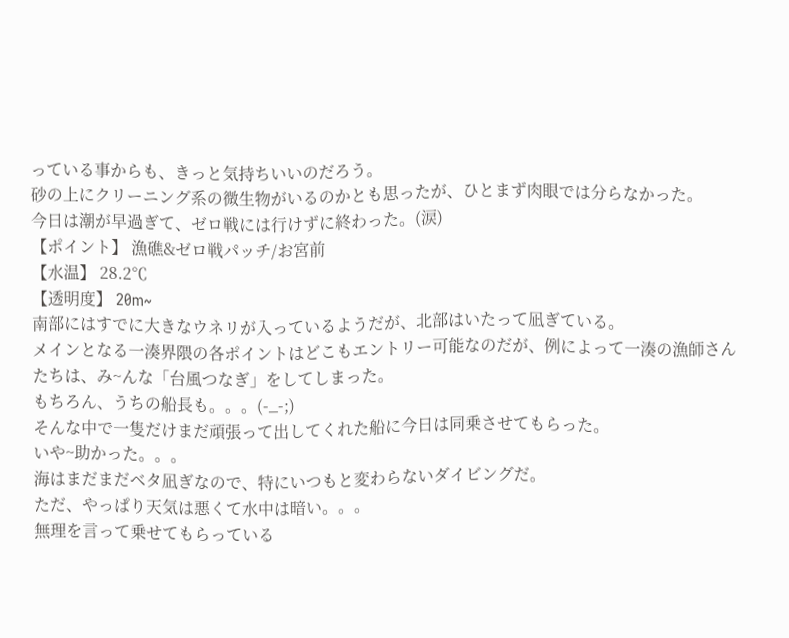っている事からも、きっと気持ちいいのだろう。
砂の上にクリーニング系の微生物がいるのかとも思ったが、ひとまず肉眼では分らなかった。
今日は潮が早過ぎて、ゼロ戦には行けずに終わった。(涙)
【ポイント】 漁礁&ゼロ戦パッチ/お宮前
【水温】 28.2℃
【透明度】 20m~
南部にはすでに大きなウネリが入っているようだが、北部はいたって凪ぎている。
メインとなる一湊界隈の各ポイントはどこもエントリー可能なのだが、例によって一湊の漁師さんたちは、み~んな「台風つなぎ」をしてしまった。
もちろん、うちの船長も。。。(-_-;)
そんな中で一隻だけまだ頑張って出してくれた船に今日は同乗させてもらった。
いや~助かった。。。
海はまだまだベタ凪ぎなので、特にいつもと変わらないダイビングだ。
ただ、やっぱり天気は悪くて水中は暗い。。。
無理を言って乗せてもらっている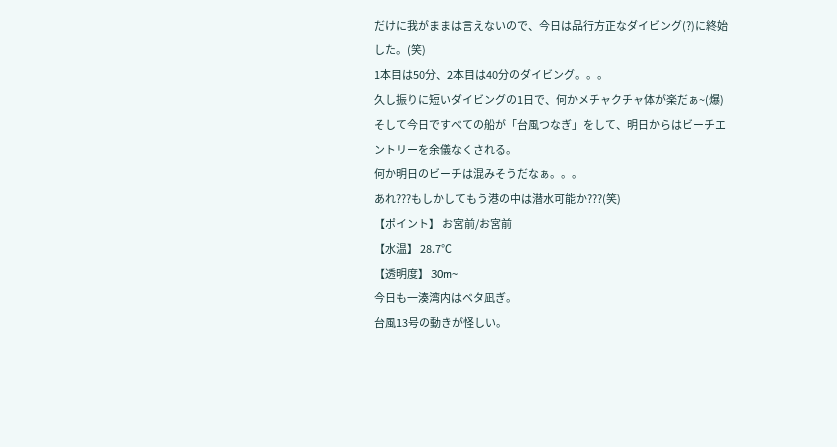だけに我がままは言えないので、今日は品行方正なダイビング(?)に終始した。(笑)
1本目は50分、2本目は40分のダイビング。。。
久し振りに短いダイビングの1日で、何かメチャクチャ体が楽だぁ~(爆)
そして今日ですべての船が「台風つなぎ」をして、明日からはビーチエントリーを余儀なくされる。
何か明日のビーチは混みそうだなぁ。。。
あれ???もしかしてもう港の中は潜水可能か???(笑)
【ポイント】 お宮前/お宮前
【水温】 28.7℃
【透明度】 30m~
今日も一湊湾内はベタ凪ぎ。
台風13号の動きが怪しい。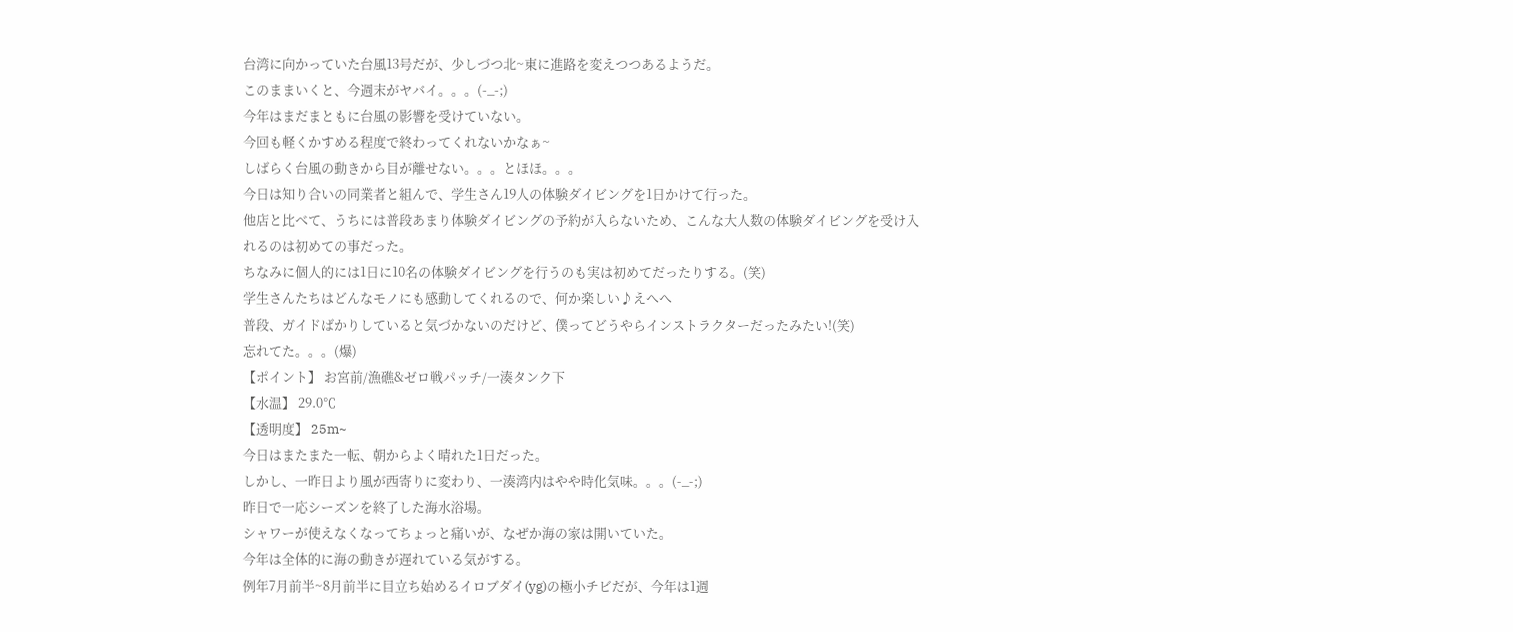台湾に向かっていた台風13号だが、少しづつ北~東に進路を変えつつあるようだ。
このままいくと、今週末がヤバイ。。。(-_-;)
今年はまだまともに台風の影響を受けていない。
今回も軽くかすめる程度で終わってくれないかなぁ~
しばらく台風の動きから目が離せない。。。とほほ。。。
今日は知り合いの同業者と組んで、学生さん19人の体験ダイビングを1日かけて行った。
他店と比べて、うちには普段あまり体験ダイビングの予約が入らないため、こんな大人数の体験ダイビングを受け入れるのは初めての事だった。
ちなみに個人的には1日に10名の体験ダイビングを行うのも実は初めてだったりする。(笑)
学生さんたちはどんなモノにも感動してくれるので、何か楽しい♪えへへ
普段、ガイドばかりしていると気づかないのだけど、僕ってどうやらインストラクターだったみたい!(笑)
忘れてた。。。(爆)
【ポイント】 お宮前/漁礁&ゼロ戦パッチ/一湊タンク下
【水温】 29.0℃
【透明度】 25m~
今日はまたまた一転、朝からよく晴れた1日だった。
しかし、一昨日より風が西寄りに変わり、一湊湾内はやや時化気味。。。(-_-;)
昨日で一応シーズンを終了した海水浴場。
シャワーが使えなくなってちょっと痛いが、なぜか海の家は開いていた。
今年は全体的に海の動きが遅れている気がする。
例年7月前半~8月前半に目立ち始めるイロブダイ(yg)の極小チビだが、今年は1週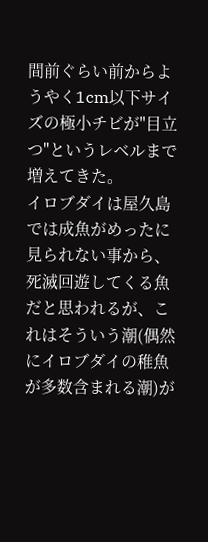間前ぐらい前からようやく1cm以下サイズの極小チビが"目立つ"というレベルまで増えてきた。
イロブダイは屋久島では成魚がめったに見られない事から、死滅回遊してくる魚だと思われるが、これはそういう潮(偶然にイロブダイの稚魚が多数含まれる潮)が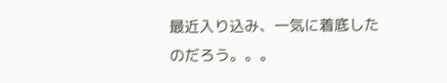最近入り込み、一気に着底したのだろう。。。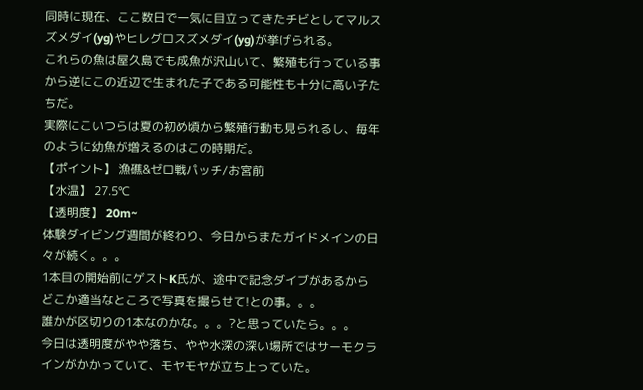同時に現在、ここ数日で一気に目立ってきたチビとしてマルスズメダイ(yg)やヒレグロスズメダイ(yg)が挙げられる。
これらの魚は屋久島でも成魚が沢山いて、繁殖も行っている事から逆にこの近辺で生まれた子である可能性も十分に高い子たちだ。
実際にこいつらは夏の初め頃から繁殖行動も見られるし、毎年のように幼魚が増えるのはこの時期だ。
【ポイント】 漁礁&ゼロ戦パッチ/お宮前
【水温】 27.5℃
【透明度】 20m~
体験ダイビング週間が終わり、今日からまたガイドメインの日々が続く。。。
1本目の開始前にゲストK氏が、途中で記念ダイブがあるからどこか適当なところで写真を撮らせて!との事。。。
誰かが区切りの1本なのかな。。。?と思っていたら。。。
今日は透明度がやや落ち、やや水深の深い場所ではサーモクラインがかかっていて、モヤモヤが立ち上っていた。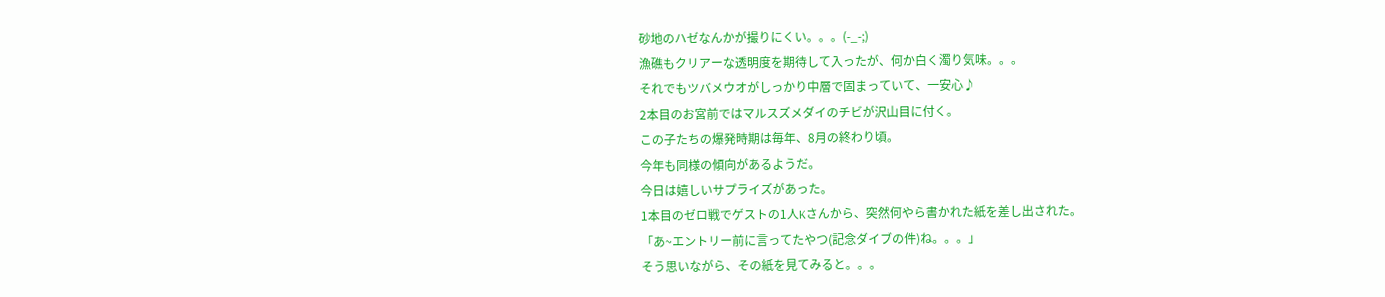砂地のハゼなんかが撮りにくい。。。(-_-;)
漁礁もクリアーな透明度を期待して入ったが、何か白く濁り気味。。。
それでもツバメウオがしっかり中層で固まっていて、一安心♪
2本目のお宮前ではマルスズメダイのチビが沢山目に付く。
この子たちの爆発時期は毎年、8月の終わり頃。
今年も同様の傾向があるようだ。
今日は嬉しいサプライズがあった。
1本目のゼロ戦でゲストの1人Kさんから、突然何やら書かれた紙を差し出された。
「あ~エントリー前に言ってたやつ(記念ダイブの件)ね。。。」
そう思いながら、その紙を見てみると。。。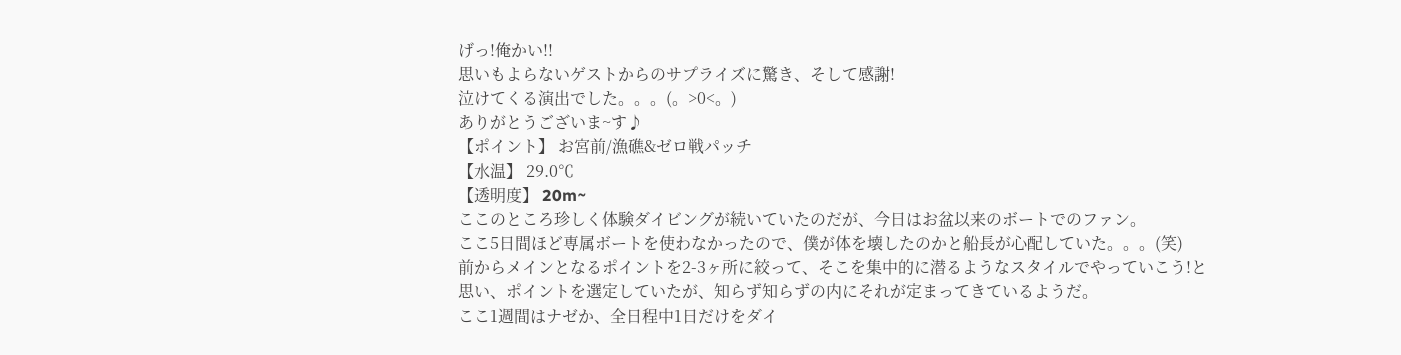げっ!俺かい!!
思いもよらないゲストからのサプライズに驚き、そして感謝!
泣けてくる演出でした。。。(。>0<。)
ありがとうございま~す♪
【ポイント】 お宮前/漁礁&ゼロ戦パッチ
【水温】 29.0℃
【透明度】 20m~
ここのところ珍しく体験ダイビングが続いていたのだが、今日はお盆以来のボートでのファン。
ここ5日間ほど専属ボートを使わなかったので、僕が体を壊したのかと船長が心配していた。。。(笑)
前からメインとなるポイントを2-3ヶ所に絞って、そこを集中的に潜るようなスタイルでやっていこう!と思い、ポイントを選定していたが、知らず知らずの内にそれが定まってきているようだ。
ここ1週間はナゼか、全日程中1日だけをダイ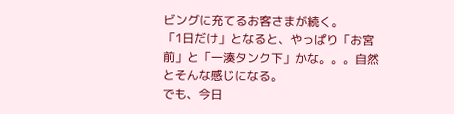ビングに充てるお客さまが続く。
「1日だけ」となると、やっぱり「お宮前」と「一湊タンク下」かな。。。自然とそんな感じになる。
でも、今日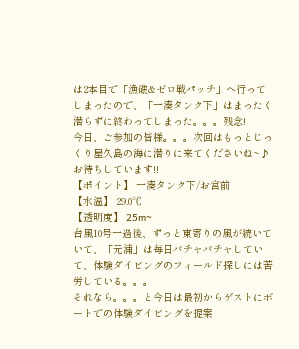は2本目で「漁礁&ゼロ戦パッチ」へ行ってしまったので、「一湊タンク下」はまったく潜らずに終わってしまった。。。残念!
今日、ご参加の皆様。。。次回はもっとじっくり屋久島の海に潜りに来てくださいね~♪
お待ちしています!!
【ポイント】 一湊タンク下/お宮前
【水温】 29.0℃
【透明度】 25m~
台風10号一過後、ずっと東寄りの風が続いていて、「元浦」は毎日バチャバチャしていて、体験ダイビングのフィールド探しには苦労している。。。
それなら。。。と今日は最初からゲストにボートでの体験ダイビングを提案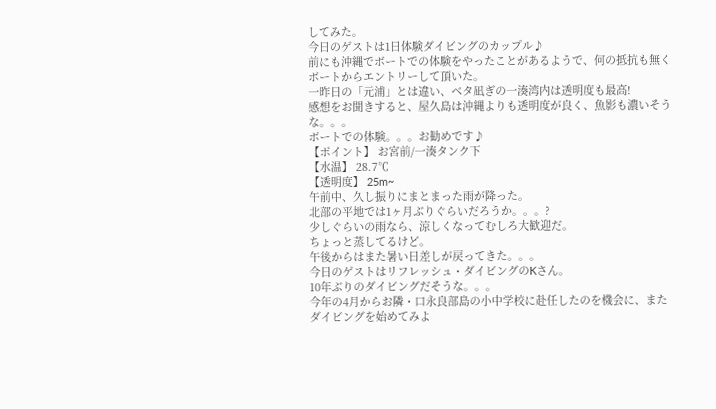してみた。
今日のゲストは1日体験ダイビングのカップル♪
前にも沖縄でボートでの体験をやったことがあるようで、何の抵抗も無くボートからエントリーして頂いた。
一昨日の「元浦」とは違い、ベタ凪ぎの一湊湾内は透明度も最高!
感想をお聞きすると、屋久島は沖縄よりも透明度が良く、魚影も濃いそうな。。。
ボートでの体験。。。お勧めです♪
【ポイント】 お宮前/一湊タンク下
【水温】 28.7℃
【透明度】 25m~
午前中、久し振りにまとまった雨が降った。
北部の平地では1ヶ月ぶりぐらいだろうか。。。?
少しぐらいの雨なら、涼しくなってむしろ大歓迎だ。
ちょっと蒸してるけど。
午後からはまた暑い日差しが戻ってきた。。。
今日のゲストはリフレッシュ・ダイビングのKさん。
10年ぶりのダイビングだそうな。。。
今年の4月からお隣・口永良部島の小中学校に赴任したのを機会に、またダイビングを始めてみよ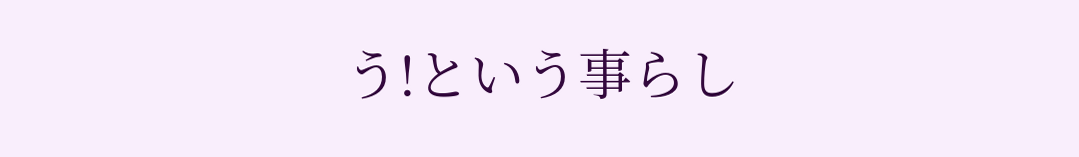う!という事らし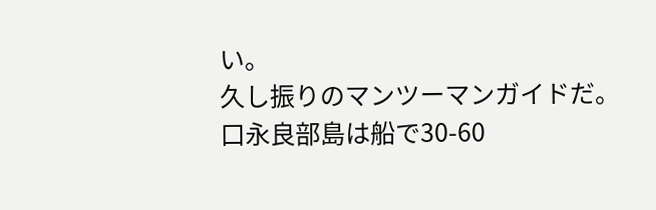い。
久し振りのマンツーマンガイドだ。
口永良部島は船で30-60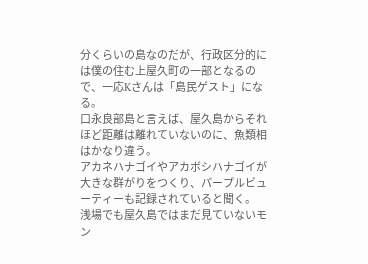分くらいの島なのだが、行政区分的には僕の住む上屋久町の一部となるので、一応Kさんは「島民ゲスト」になる。
口永良部島と言えば、屋久島からそれほど距離は離れていないのに、魚類相はかなり違う。
アカネハナゴイやアカボシハナゴイが大きな群がりをつくり、パープルビューティーも記録されていると聞く。
浅場でも屋久島ではまだ見ていないモン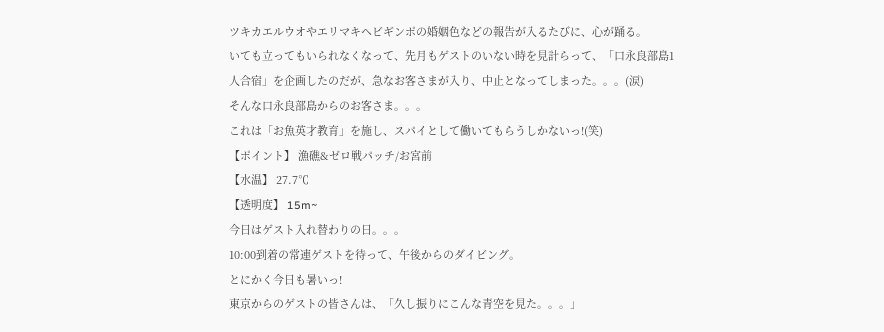ツキカエルウオやエリマキヘビギンポの婚姻色などの報告が入るたびに、心が踊る。
いても立ってもいられなくなって、先月もゲストのいない時を見計らって、「口永良部島1人合宿」を企画したのだが、急なお客さまが入り、中止となってしまった。。。(涙)
そんな口永良部島からのお客さま。。。
これは「お魚英才教育」を施し、スパイとして働いてもらうしかないっ!(笑)
【ポイント】 漁礁&ゼロ戦パッチ/お宮前
【水温】 27.7℃
【透明度】 15m~
今日はゲスト入れ替わりの日。。。
10:00到着の常連ゲストを待って、午後からのダイビング。
とにかく今日も暑いっ!
東京からのゲストの皆さんは、「久し振りにこんな青空を見た。。。」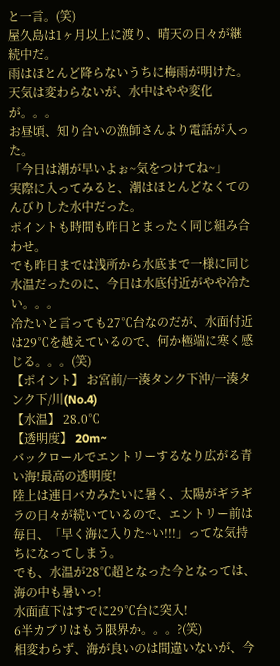と一言。(笑)
屋久島は1ヶ月以上に渡り、晴天の日々が継続中だ。
雨はほとんど降らないうちに梅雨が明けた。
天気は変わらないが、水中はやや変化が。。。
お昼頃、知り合いの漁師さんより電話が入った。
「今日は潮が早いよぉ~気をつけてね~」
実際に入ってみると、潮はほとんどなくてのんびりした水中だった。
ポイントも時間も昨日とまったく同じ組み合わせ。
でも昨日までは浅所から水底まで一様に同じ水温だったのに、今日は水底付近がやや冷たい。。。
冷たいと言っても27℃台なのだが、水面付近は29℃を越えているので、何か極端に寒く感じる。。。(笑)
【ポイント】 お宮前/一湊タンク下沖/一湊タンク下/川(No.4)
【水温】 28.0℃
【透明度】 20m~
バックロールでエントリーするなり広がる青い海!最高の透明度!
陸上は連日バカみたいに暑く、太陽がギラギラの日々が続いているので、エントリー前は毎日、「早く海に入りた~い!!!」ってな気持ちになってしまう。
でも、水温が28℃超となった今となっては、海の中も暑いっ!
水面直下はすでに29℃台に突入!
6半カブリはもう限界か。。。?(笑)
相変わらず、海が良いのは間違いないが、今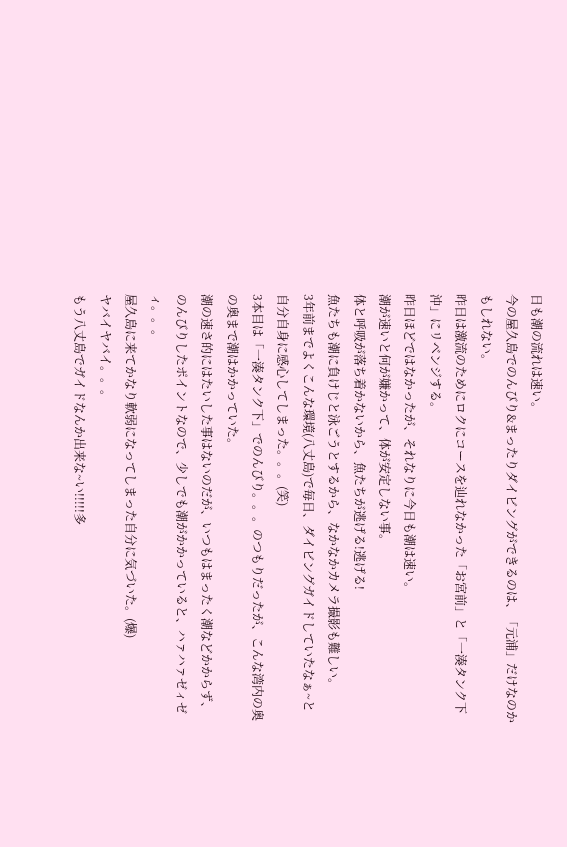日も潮の流れは速い。
今の屋久島でのんびり&まったりダイビングができるのは、「元浦」だけなのかもしれない。
昨日は激流のためにロクにコースを辿れなかった「お宮前」と「一湊タンク下沖」にリベンジする。
昨日ほどではなかったが、それなりに今日も潮は速い。
潮が速いと何が嫌かって、体が安定しない事。
体と呼吸が落ち着かないから、魚たちが逃げる!逃げる!
魚たちも潮に負けじと泳ごうとするから、なかなかカメラ撮影も難しい。
3年前までよくこんな環境(八丈島)で毎日、ダイビングガイドしていたなぁ~と自分自身に感心してしまった。。。(笑)
3本目は「一湊タンク下」でのんびり。。。のつもりだったが、こんな湾内の奥の奥まで潮はかかっていた。
潮の速さ的にはたいした事はないのだが、いつもはまったく潮などかからず、のんびりしたポイントなので、少しでも潮がかかっていると、ハァハァゼィゼィ。。。
屋久島に来てかなり軟弱になってしまった自分に気づいた。(爆)
ヤバイヤバイ。。。
もう八丈島でガイドなんか出来な~い!!!!!多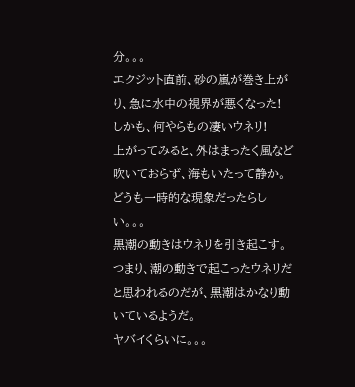分。。。
エクジット直前、砂の嵐が巻き上がり、急に水中の視界が悪くなった!
しかも、何やらもの凄いウネリ!
上がってみると、外はまったく風など吹いておらず、海もいたって静か。
どうも一時的な現象だったらしい。。。
黒潮の動きはウネリを引き起こす。
つまり、潮の動きで起こったウネリだと思われるのだが、黒潮はかなり動いているようだ。
ヤバイくらいに。。。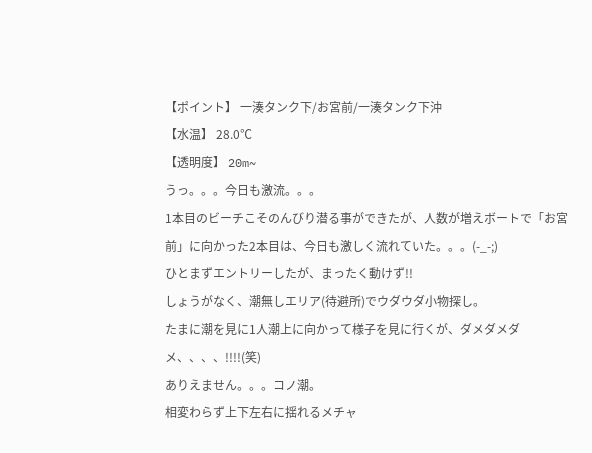【ポイント】 一湊タンク下/お宮前/一湊タンク下沖
【水温】 28.0℃
【透明度】 20m~
うっ。。。今日も激流。。。
1本目のビーチこそのんびり潜る事ができたが、人数が増えボートで「お宮前」に向かった2本目は、今日も激しく流れていた。。。(-_-;)
ひとまずエントリーしたが、まったく動けず!!
しょうがなく、潮無しエリア(待避所)でウダウダ小物探し。
たまに潮を見に1人潮上に向かって様子を見に行くが、ダメダメダメ、、、、!!!!(笑)
ありえません。。。コノ潮。
相変わらず上下左右に揺れるメチャ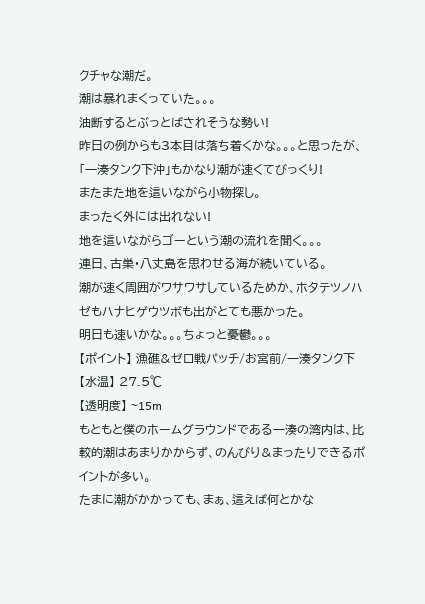クチャな潮だ。
潮は暴れまくっていた。。。
油断するとぶっとばされそうな勢い!
昨日の例からも3本目は落ち着くかな。。。と思ったが、「一湊タンク下沖」もかなり潮が速くてびっくり!
またまた地を這いながら小物探し。
まったく外には出れない!
地を這いながらゴーという潮の流れを聞く。。。
連日、古巣・八丈島を思わせる海が続いている。
潮が速く周囲がワサワサしているためか、ホタテツノハゼもハナヒゲウツボも出がとても悪かった。
明日も速いかな。。。ちょっと憂鬱。。。
【ポイント】 漁礁&ゼロ戦パッチ/お宮前/一湊タンク下
【水温】 27.5℃
【透明度】 ~15m
もともと僕のホームグラウンドである一湊の湾内は、比較的潮はあまりかからず、のんびり&まったりできるポイントが多い。
たまに潮がかかっても、まぁ、這えば何とかな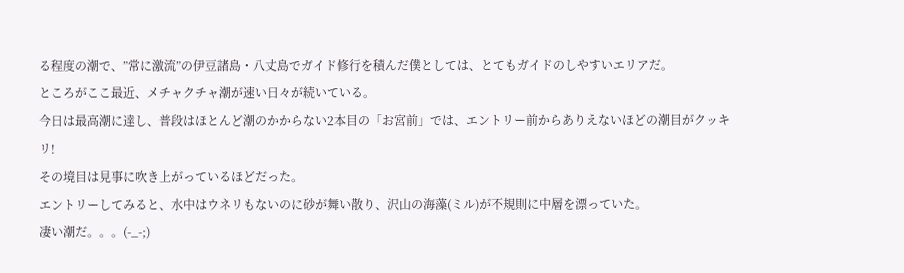る程度の潮で、”常に激流”の伊豆諸島・八丈島でガイド修行を積んだ僕としては、とてもガイドのしやすいエリアだ。
ところがここ最近、メチャクチャ潮が速い日々が続いている。
今日は最高潮に達し、普段はほとんど潮のかからない2本目の「お宮前」では、エントリー前からありえないほどの潮目がクッキリ!
その境目は見事に吹き上がっているほどだった。
エントリーしてみると、水中はウネリもないのに砂が舞い散り、沢山の海藻(ミル)が不規則に中層を漂っていた。
凄い潮だ。。。(-_-;)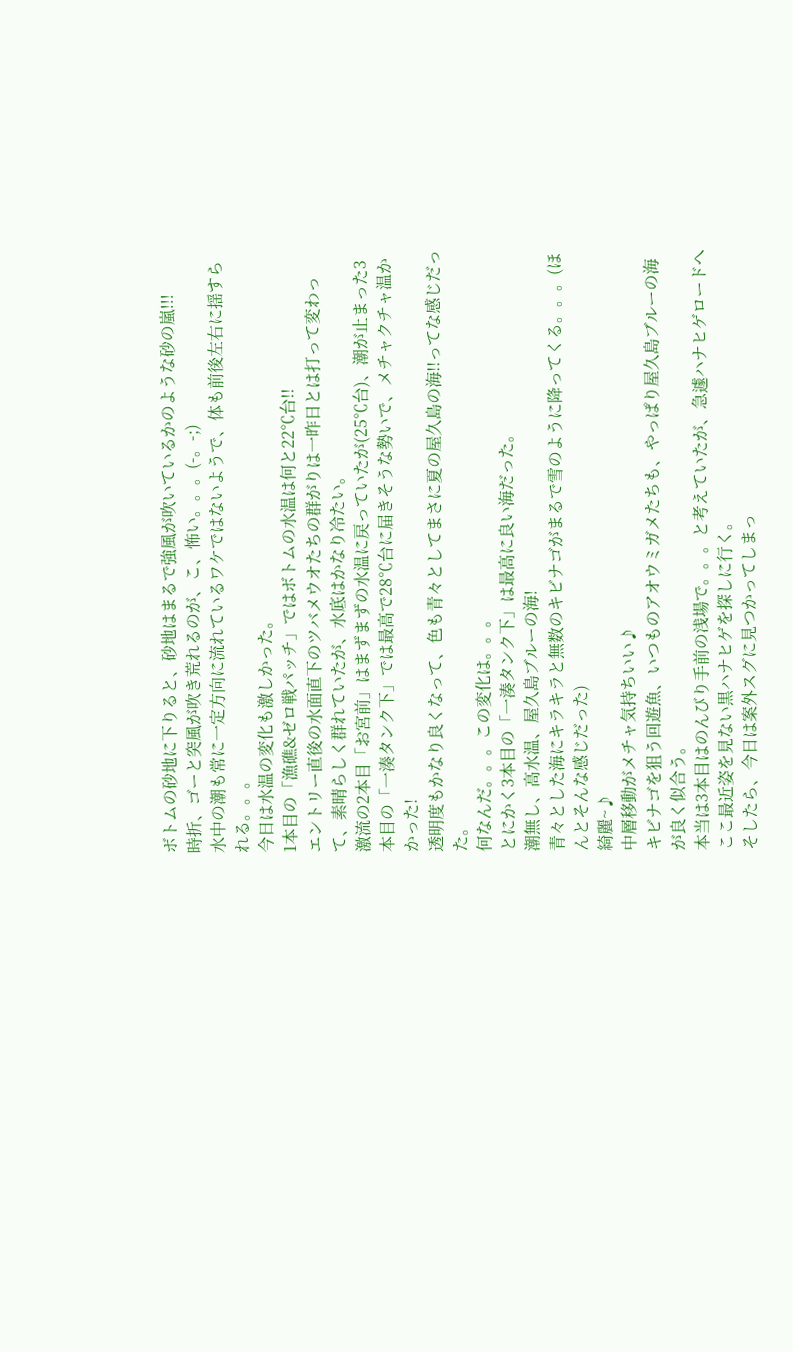ボトムの砂地に下りると、砂地はまるで強風が吹いているかのような砂の嵐!!!
時折、ゴーと突風が吹き荒れるのが、こ、怖い。。。(-。-;)
水中の潮も常に一定方向に流れているワケではないようで、体も前後左右に揺すられる。。。
今日は水温の変化も激しかった。
1本目の「漁礁&ゼロ戦パッチ」ではボトムの水温は何と22℃台!!
エントリー直後の水面直下のツバメウオたちの群がりは一昨日とは打って変わって、素晴らしく群れていたが、水底はかなり冷たい。
激流の2本目「お宮前」はまずまずの水温に戻っていたが(25℃台)、潮が止まった3本目の「一湊タンク下」では最高で28℃台に届きそうな勢いで、メチャクチャ温かかった!
透明度もかなり良くなって、色も青々としてまさに夏の屋久島の海!!ってな感じだった。
何なんだ。。。この変化は。。。
とにかく3本目の「一湊タンク下」は最高に良い海だった。
潮無し、高水温、屋久島ブルーの海!
青々とした海にキラキラと無数のキビナゴがまるで雪のように降ってくる。。。(ほんとそんな感じだった)
綺麗~♪
中層移動がメチャ気持ちいい♪
キビナゴを狙う回遊魚、いつものアオウミガメたちも、やっぱり屋久島ブルーの海が良く似合う。
本当は3本目はのんびり手前の浅場で。。。と考えていたが、急遽ハナヒゲロードへここ最近姿を見ない黒ハナヒゲを探しに行く。
そしたら、今日は案外スグに見つかってしまっ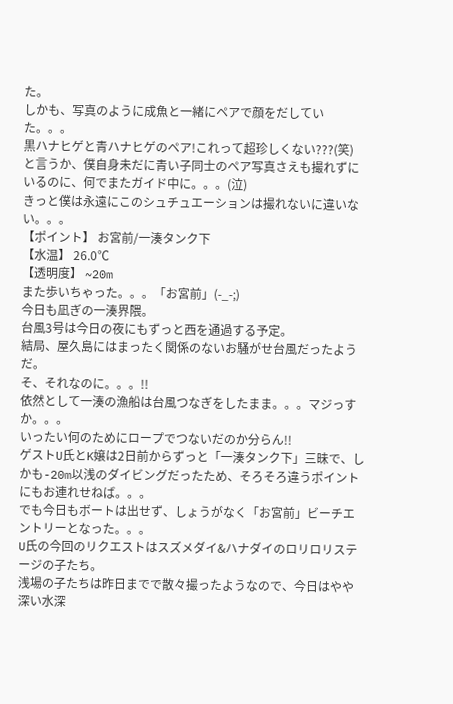た。
しかも、写真のように成魚と一緒にペアで顔をだしていた。。。
黒ハナヒゲと青ハナヒゲのペア!これって超珍しくない???(笑)
と言うか、僕自身未だに青い子同士のペア写真さえも撮れずにいるのに、何でまたガイド中に。。。(泣)
きっと僕は永遠にこのシュチュエーションは撮れないに違いない。。。
【ポイント】 お宮前/一湊タンク下
【水温】 26.0℃
【透明度】 ~20m
また歩いちゃった。。。「お宮前」(-_-;)
今日も凪ぎの一湊界隈。
台風3号は今日の夜にもずっと西を通過する予定。
結局、屋久島にはまったく関係のないお騒がせ台風だったようだ。
そ、それなのに。。。!!
依然として一湊の漁船は台風つなぎをしたまま。。。マジっすか。。。
いったい何のためにロープでつないだのか分らん!!
ゲストU氏とK嬢は2日前からずっと「一湊タンク下」三昧で、しかも-20m以浅のダイビングだったため、そろそろ違うポイントにもお連れせねば。。。
でも今日もボートは出せず、しょうがなく「お宮前」ビーチエントリーとなった。。。
U氏の今回のリクエストはスズメダイ&ハナダイのロリロリステージの子たち。
浅場の子たちは昨日までで散々撮ったようなので、今日はやや深い水深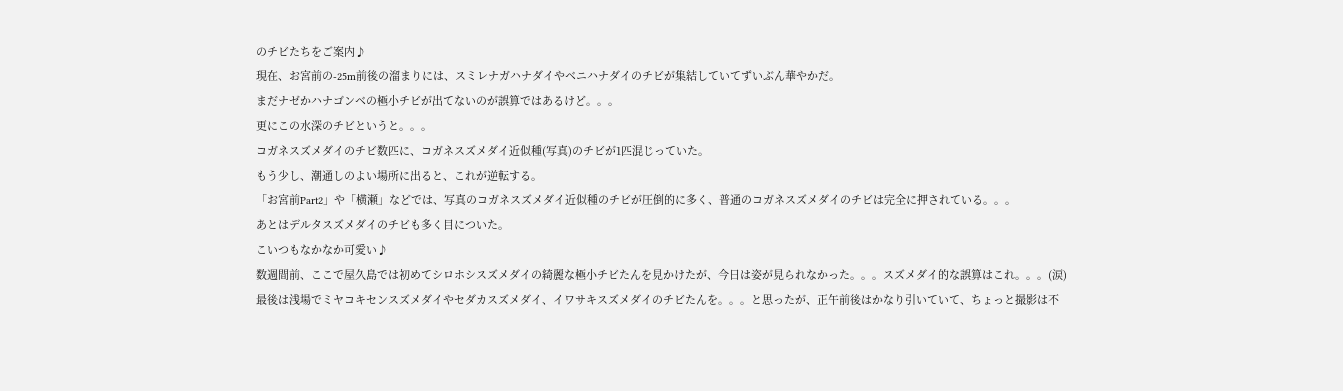のチビたちをご案内♪
現在、お宮前の-25m前後の溜まりには、スミレナガハナダイやベニハナダイのチビが集結していてずいぶん華やかだ。
まだナゼかハナゴンベの極小チビが出てないのが誤算ではあるけど。。。
更にこの水深のチビというと。。。
コガネスズメダイのチビ数匹に、コガネスズメダイ近似種(写真)のチビが1匹混じっていた。
もう少し、潮通しのよい場所に出ると、これが逆転する。
「お宮前Part2」や「横瀬」などでは、写真のコガネスズメダイ近似種のチビが圧倒的に多く、普通のコガネスズメダイのチビは完全に押されている。。。
あとはデルタスズメダイのチビも多く目についた。
こいつもなかなか可愛い♪
数週間前、ここで屋久島では初めてシロホシスズメダイの綺麗な極小チビたんを見かけたが、今日は姿が見られなかった。。。スズメダイ的な誤算はこれ。。。(涙)
最後は浅場でミヤコキセンスズメダイやセダカスズメダイ、イワサキスズメダイのチビたんを。。。と思ったが、正午前後はかなり引いていて、ちょっと撮影は不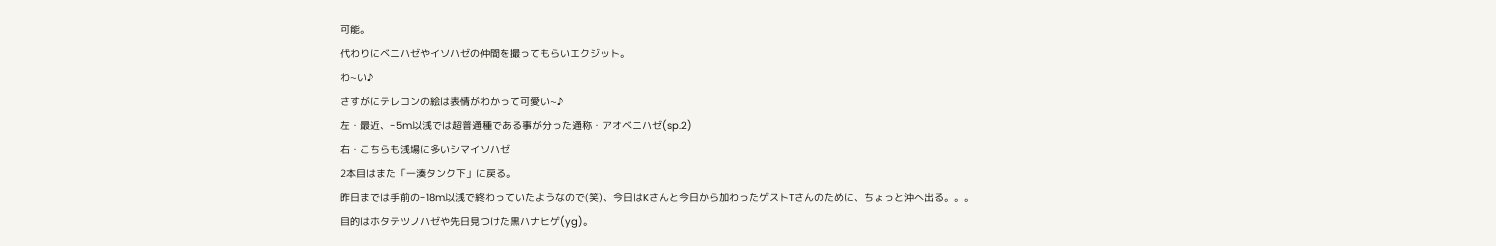可能。
代わりにベニハゼやイソハゼの仲間を撮ってもらいエクジット。
わ~い♪
さすがにテレコンの絵は表情がわかって可愛い~♪
左・最近、-5m以浅では超普通種である事が分った通称・アオベニハゼ(sp.2)
右・こちらも浅場に多いシマイソハゼ
2本目はまた「一湊タンク下」に戻る。
昨日までは手前の-18m以浅で終わっていたようなので(笑)、今日はKさんと今日から加わったゲストTさんのために、ちょっと沖へ出る。。。
目的はホタテツノハゼや先日見つけた黒ハナヒゲ(yg)。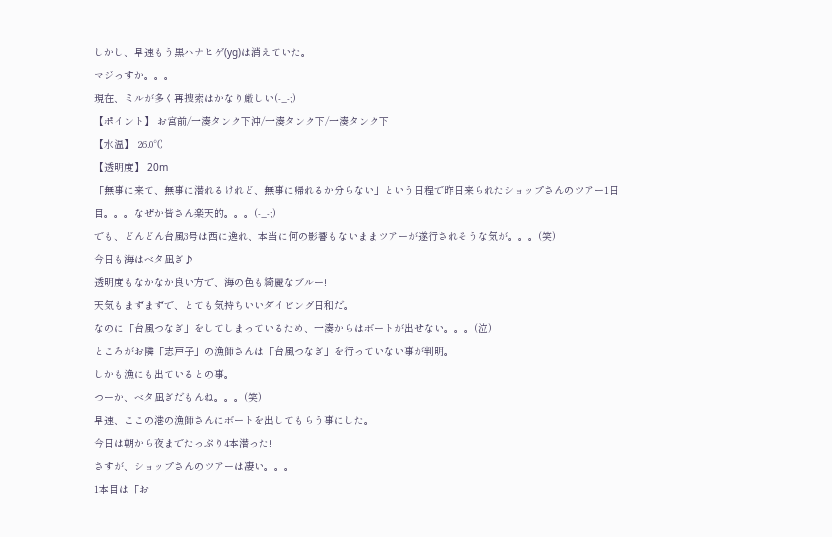しかし、早速もう黒ハナヒゲ(yg)は消えていた。
マジっすか。。。
現在、ミルが多く再捜索はかなり厳しい(-_-;)
【ポイント】 お宮前/一湊タンク下沖/一湊タンク下/一湊タンク下
【水温】 26.0℃
【透明度】 20m
「無事に来て、無事に潜れるけれど、無事に帰れるか分らない」という日程で昨日来られたショップさんのツアー1日目。。。なぜか皆さん楽天的。。。(-_-;)
でも、どんどん台風3号は西に逸れ、本当に何の影響もないままツアーが遂行されそうな気が。。。(笑)
今日も海はベタ凪ぎ♪
透明度もなかなか良い方で、海の色も綺麗なブルー!
天気もまずまずで、とても気持ちいいダイビング日和だ。
なのに「台風つなぎ」をしてしまっているため、一湊からはボートが出せない。。。(泣)
ところがお隣「志戸子」の漁師さんは「台風つなぎ」を行っていない事が判明。
しかも漁にも出ているとの事。
つーか、ベタ凪ぎだもんね。。。(笑)
早速、ここの港の漁師さんにボートを出してもらう事にした。
今日は朝から夜までたっぷり4本潜った!
さすが、ショップさんのツアーは凄い。。。
1本目は「お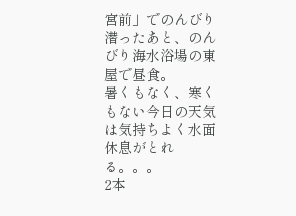宮前」でのんびり潜ったあと、のんびり海水浴場の東屋で昼食。
暑くもなく、寒くもない今日の天気は気持ちよく水面休息がとれる。。。
2本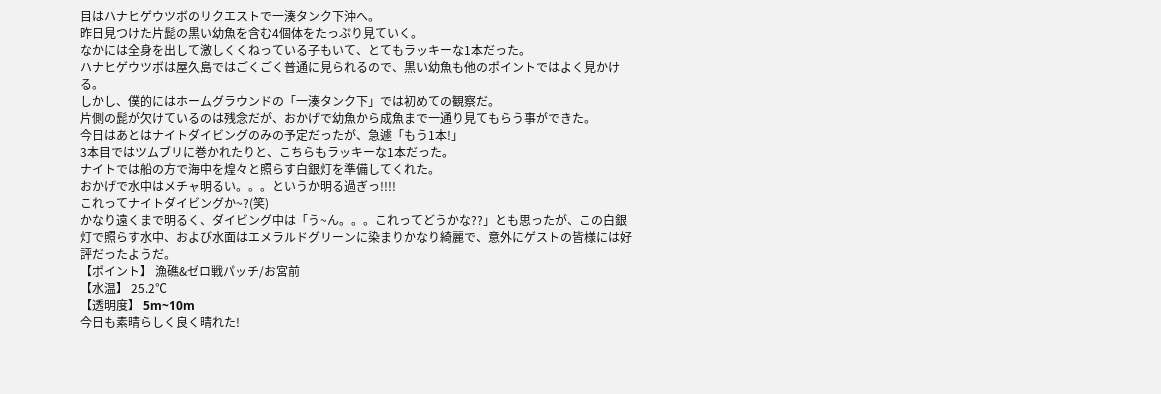目はハナヒゲウツボのリクエストで一湊タンク下沖へ。
昨日見つけた片髭の黒い幼魚を含む4個体をたっぷり見ていく。
なかには全身を出して激しくくねっている子もいて、とてもラッキーな1本だった。
ハナヒゲウツボは屋久島ではごくごく普通に見られるので、黒い幼魚も他のポイントではよく見かける。
しかし、僕的にはホームグラウンドの「一湊タンク下」では初めての観察だ。
片側の髭が欠けているのは残念だが、おかげで幼魚から成魚まで一通り見てもらう事ができた。
今日はあとはナイトダイビングのみの予定だったが、急遽「もう1本!」
3本目ではツムブリに巻かれたりと、こちらもラッキーな1本だった。
ナイトでは船の方で海中を煌々と照らす白銀灯を準備してくれた。
おかげで水中はメチャ明るい。。。というか明る過ぎっ!!!!
これってナイトダイビングか~?(笑)
かなり遠くまで明るく、ダイビング中は「う~ん。。。これってどうかな??」とも思ったが、この白銀灯で照らす水中、および水面はエメラルドグリーンに染まりかなり綺麗で、意外にゲストの皆様には好評だったようだ。
【ポイント】 漁礁&ゼロ戦パッチ/お宮前
【水温】 25.2℃
【透明度】 5m~10m
今日も素晴らしく良く晴れた!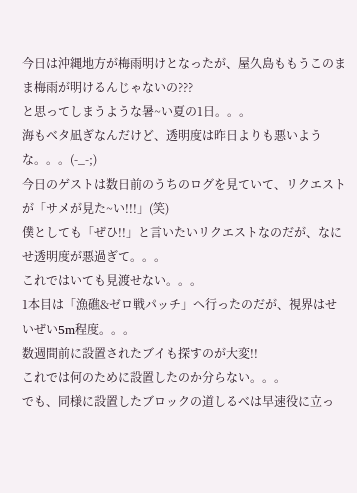今日は沖縄地方が梅雨明けとなったが、屋久島ももうこのまま梅雨が明けるんじゃないの???
と思ってしまうような暑~い夏の1日。。。
海もベタ凪ぎなんだけど、透明度は昨日よりも悪いような。。。(-_-;)
今日のゲストは数日前のうちのログを見ていて、リクエストが「サメが見た~い!!!」(笑)
僕としても「ぜひ!!」と言いたいリクエストなのだが、なにせ透明度が悪過ぎて。。。
これではいても見渡せない。。。
1本目は「漁礁&ゼロ戦パッチ」へ行ったのだが、視界はせいぜい5m程度。。。
数週間前に設置されたブイも探すのが大変!!
これでは何のために設置したのか分らない。。。
でも、同様に設置したブロックの道しるべは早速役に立っ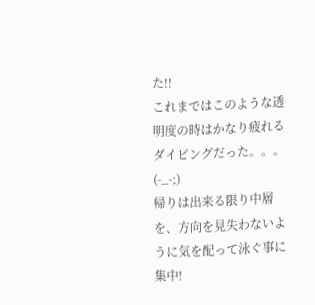た!!
これまではこのような透明度の時はかなり疲れるダイビングだった。。。(-_-;)
帰りは出来る限り中層を、方向を見失わないように気を配って泳ぐ事に集中!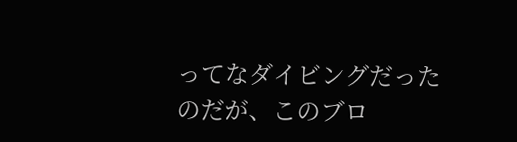ってなダイビングだったのだが、このブロ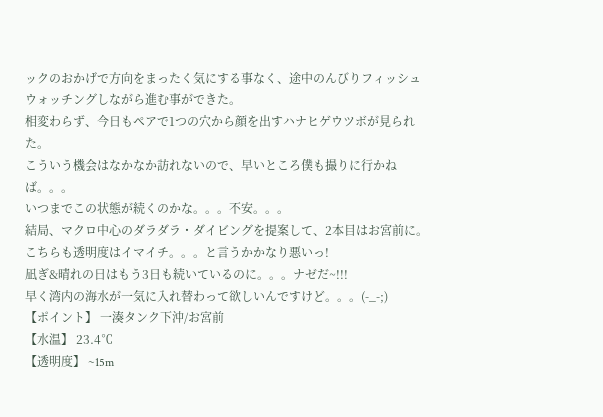ックのおかげで方向をまったく気にする事なく、途中のんびりフィッシュウォッチングしながら進む事ができた。
相変わらず、今日もペアで1つの穴から顔を出すハナヒゲウツボが見られた。
こういう機会はなかなか訪れないので、早いところ僕も撮りに行かねば。。。
いつまでこの状態が続くのかな。。。不安。。。
結局、マクロ中心のダラダラ・ダイビングを提案して、2本目はお宮前に。
こちらも透明度はイマイチ。。。と言うかかなり悪いっ!
凪ぎ&晴れの日はもう3日も続いているのに。。。ナゼだ~!!!
早く湾内の海水が一気に入れ替わって欲しいんですけど。。。(-_-;)
【ポイント】 一湊タンク下沖/お宮前
【水温】 23.4℃
【透明度】 ~15m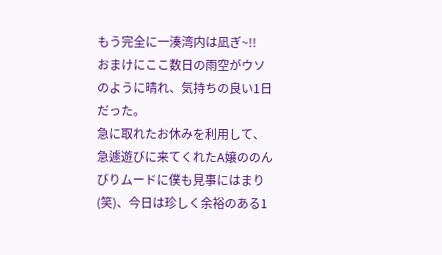もう完全に一湊湾内は凪ぎ~!!
おまけにここ数日の雨空がウソのように晴れ、気持ちの良い1日だった。
急に取れたお休みを利用して、急遽遊びに来てくれたA嬢ののんびりムードに僕も見事にはまり(笑)、今日は珍しく余裕のある1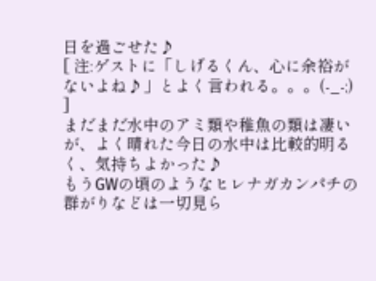日を過ごせた♪
[ 注:ゲストに「しげるくん、心に余裕がないよね♪」とよく言われる。。。(-_-;) ]
まだまだ水中のアミ類や稚魚の類は凄いが、よく晴れた今日の水中は比較的明るく、気持ちよかった♪
もうGWの頃のようなヒレナガカンパチの群がりなどは一切見ら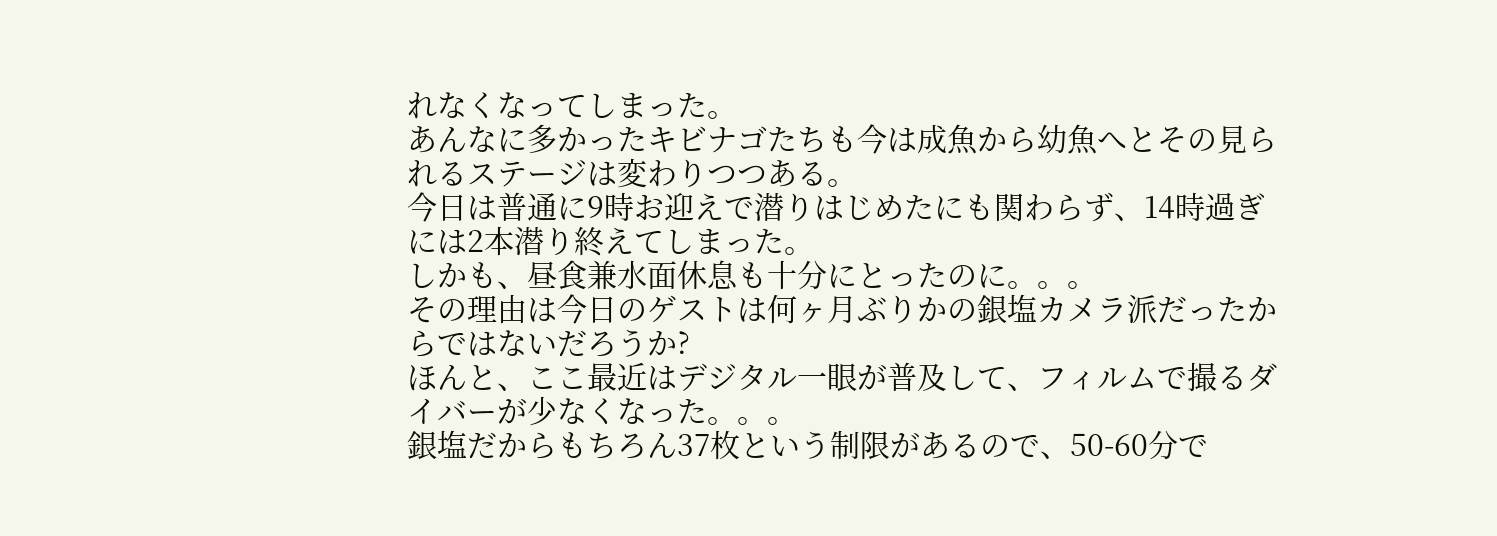れなくなってしまった。
あんなに多かったキビナゴたちも今は成魚から幼魚へとその見られるステージは変わりつつある。
今日は普通に9時お迎えで潜りはじめたにも関わらず、14時過ぎには2本潜り終えてしまった。
しかも、昼食兼水面休息も十分にとったのに。。。
その理由は今日のゲストは何ヶ月ぶりかの銀塩カメラ派だったからではないだろうか?
ほんと、ここ最近はデジタル一眼が普及して、フィルムで撮るダイバーが少なくなった。。。
銀塩だからもちろん37枚という制限があるので、50-60分で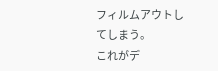フィルムアウトしてしまう。
これがデ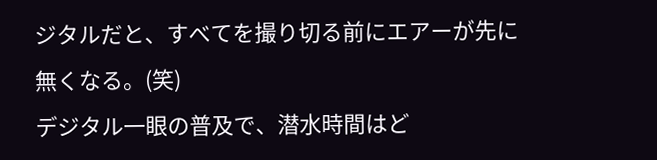ジタルだと、すべてを撮り切る前にエアーが先に無くなる。(笑)
デジタル一眼の普及で、潜水時間はど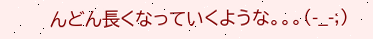んどん長くなっていくような。。。(-_-;)